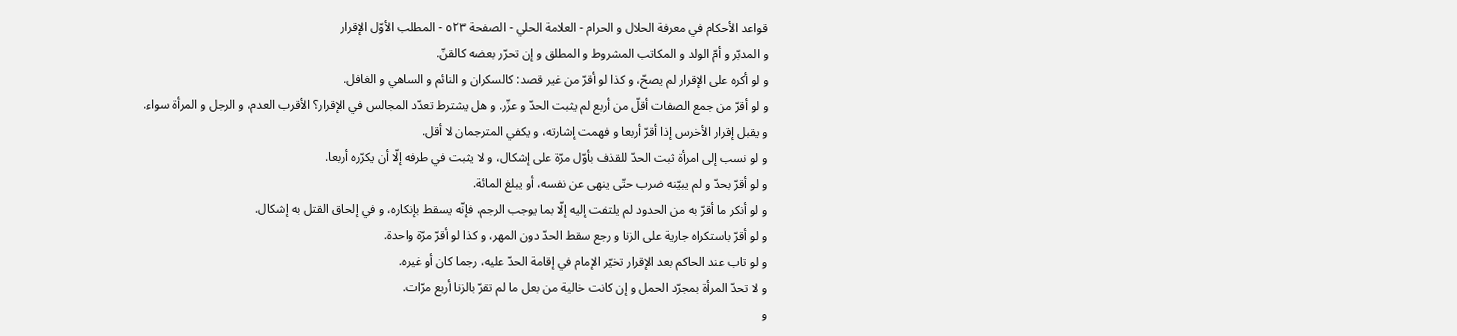قواعد الأحكام في معرفة الحلال و الحرام - العلامة الحلي - الصفحة ٥٢٣ - المطلب الأوّل الإقرار
و المدبّر و أمّ الولد و المكاتب المشروط و المطلق و إن تحرّر بعضه كالقنّ.
و لو أكره على الإقرار لم يصحّ، و كذا لو أقرّ من غير قصد: كالسكران و النائم و الساهي و الغافل.
و لو أقرّ من جمع الصفات أقلّ من أربع لم يثبت الحدّ و عزّر. و هل يشترط تعدّد المجالس في الإقرار؟ الأقرب العدم، و الرجل و المرأة سواء.
و يقبل إقرار الأخرس إذا أقرّ أربعا و فهمت إشارته، و يكفي المترجمان لا أقل.
و لو نسب إلى امرأة ثبت الحدّ للقذف بأوّل مرّة على إشكال، و لا يثبت في طرفه إلّا أن يكرّره أربعا.
و لو أقرّ بحدّ و لم يبيّنه ضرب حتّى ينهى عن نفسه، أو يبلغ المائة.
و لو أنكر ما أقرّ به من الحدود لم يلتفت إليه إلّا بما يوجب الرجم، فإنّه يسقط بإنكاره، و في إلحاق القتل به إشكال.
و لو أقرّ باستكراه جارية على الزنا و رجع سقط الحدّ دون المهر، و كذا لو أقرّ مرّة واحدة.
و لو تاب عند الحاكم بعد الإقرار تخيّر الإمام في إقامة الحدّ عليه، رجما كان أو غيره.
و لا تحدّ المرأة بمجرّد الحمل و إن كانت خالية من بعل ما لم تقرّ بالزنا أربع مرّات.
و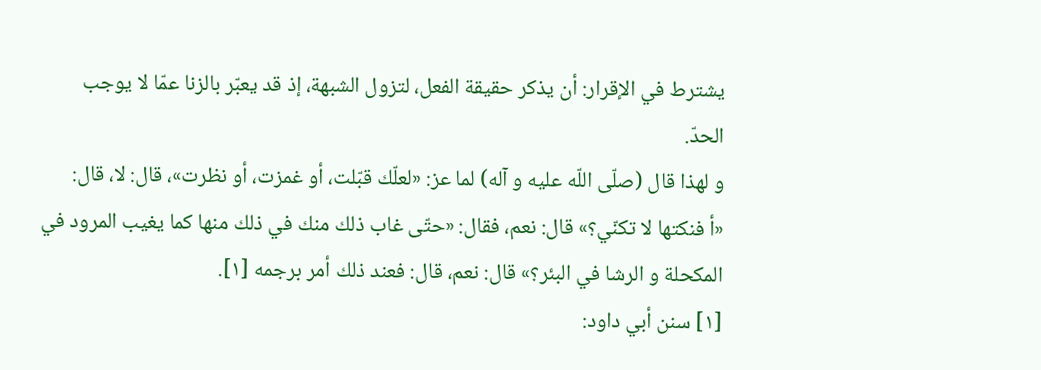يشترط في الإقرار: أن يذكر حقيقة الفعل، لتزول الشبهة، إذ قد يعبّر بالزنا عمّا لا يوجب الحدّ.
و لهذا قال (صلّى اللّه عليه و آله) لما عز: «لعلّك قبّلت، أو غمزت، أو نظرت»، قال: لا، قال:
«أ فنكتها لا تكنّي؟» قال: نعم، فقال: «حتّى غاب ذلك منك في ذلك منها كما يغيب المرود في المكحلة و الرشا في البئر؟» قال: نعم، قال: فعند ذلك أمر برجمه [١].
[١] سنن أبي داود: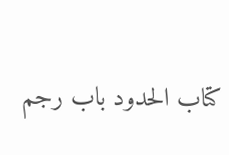كتاب الحدود باب رجم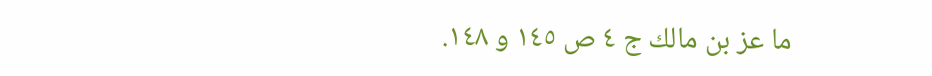ما عز بن مالك ج ٤ ص ١٤٥ و ١٤٨.